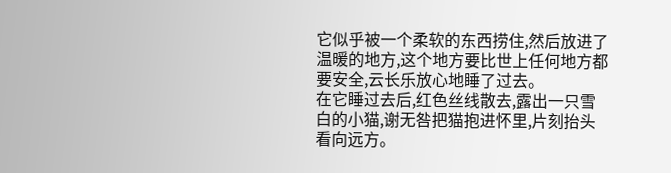它似乎被一个柔软的东西捞住,然后放进了温暖的地方,这个地方要比世上任何地方都要安全,云长乐放心地睡了过去。
在它睡过去后,红色丝线散去,露出一只雪白的小猫,谢无咎把猫抱进怀里,片刻抬头看向远方。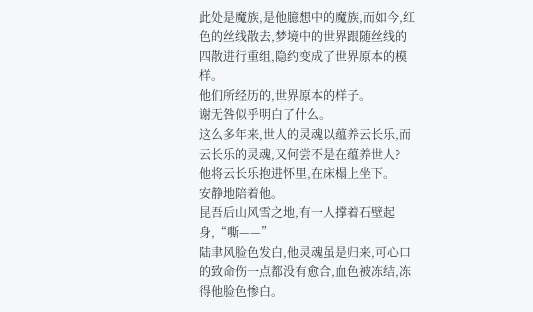此处是魔族,是他臆想中的魔族,而如今,红色的丝线散去,梦境中的世界跟随丝线的四散进行重组,隐约变成了世界原本的模样。
他们所经历的,世界原本的样子。
谢无咎似乎明白了什么。
这么多年来,世人的灵魂以蕴养云长乐,而云长乐的灵魂,又何尝不是在蕴养世人?
他将云长乐抱进怀里,在床榻上坐下。
安静地陪着他。
昆吾后山风雪之地,有一人撑着石壁起身,“嘶——”
陆聿风脸色发白,他灵魂虽是归来,可心口的致命伤一点都没有愈合,血色被冻结,冻得他脸色惨白。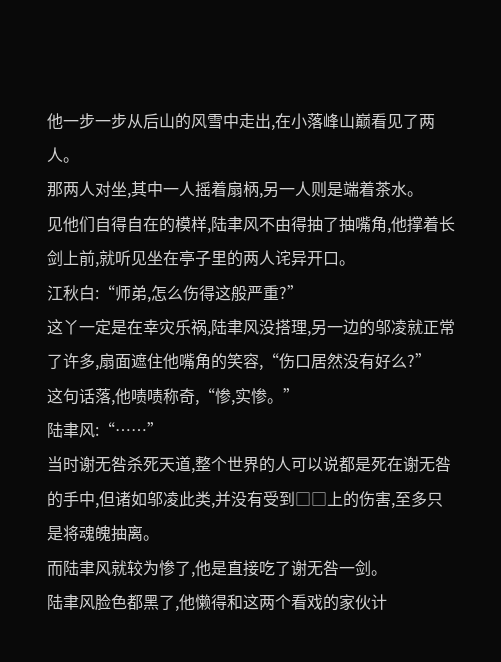他一步一步从后山的风雪中走出,在小落峰山巅看见了两人。
那两人对坐,其中一人摇着扇柄,另一人则是端着茶水。
见他们自得自在的模样,陆聿风不由得抽了抽嘴角,他撑着长剑上前,就听见坐在亭子里的两人诧异开口。
江秋白:“师弟,怎么伤得这般严重?”
这丫一定是在幸灾乐祸,陆聿风没搭理,另一边的邬凌就正常了许多,扇面遮住他嘴角的笑容,“伤口居然没有好么?”
这句话落,他啧啧称奇,“惨,实惨。”
陆聿风:“……”
当时谢无咎杀死天道,整个世界的人可以说都是死在谢无咎的手中,但诸如邬凌此类,并没有受到□□上的伤害,至多只是将魂魄抽离。
而陆聿风就较为惨了,他是直接吃了谢无咎一剑。
陆聿风脸色都黑了,他懒得和这两个看戏的家伙计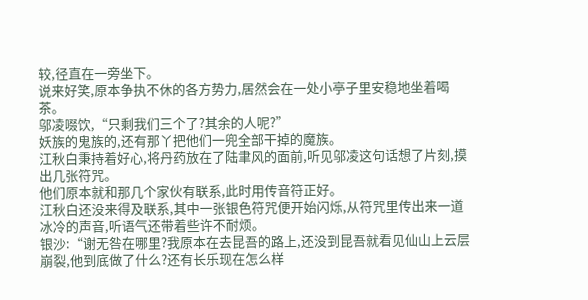较,径直在一旁坐下。
说来好笑,原本争执不休的各方势力,居然会在一处小亭子里安稳地坐着喝茶。
邬凌啜饮,“只剩我们三个了?其余的人呢?”
妖族的鬼族的,还有那丫把他们一兜全部干掉的魔族。
江秋白秉持着好心,将丹药放在了陆聿风的面前,听见邬凌这句话想了片刻,摸出几张符咒。
他们原本就和那几个家伙有联系,此时用传音符正好。
江秋白还没来得及联系,其中一张银色符咒便开始闪烁,从符咒里传出来一道冰冷的声音,听语气还带着些许不耐烦。
银沙:“谢无咎在哪里?我原本在去昆吾的路上,还没到昆吾就看见仙山上云层崩裂,他到底做了什么?还有长乐现在怎么样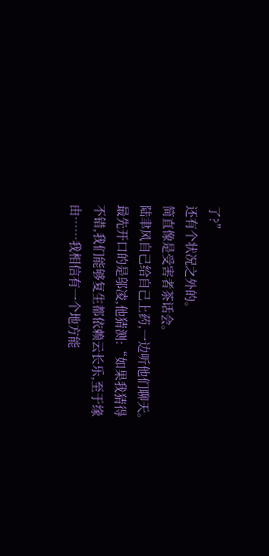了?”
还有个状况之外的。
简直像是受害者茶话会。
陆聿风自己给自己上药,一边听他们聊天。
最先开口的是邬凌,他猜测:“如果我猜得不错,我们能够复生都依赖云长乐,至于缘由……我相信有一个地方能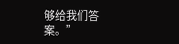够给我们答案。”